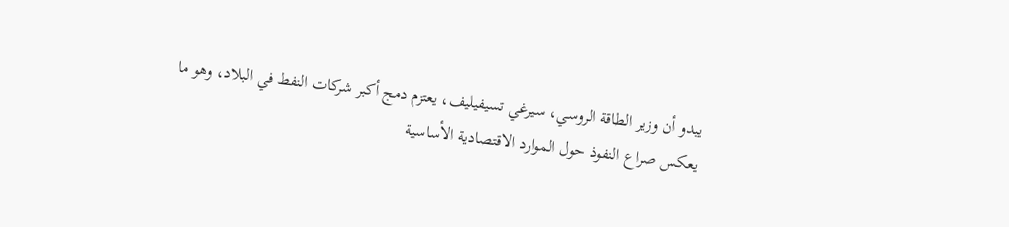يبدو أن وزير الطاقة الروسي، سيرغي تسيفيليف، يعتزم دمج أكبر شركات النفط في البلاد، وهو ما يعكس صراع النفوذ حول الموارد الاقتصادية الأساسية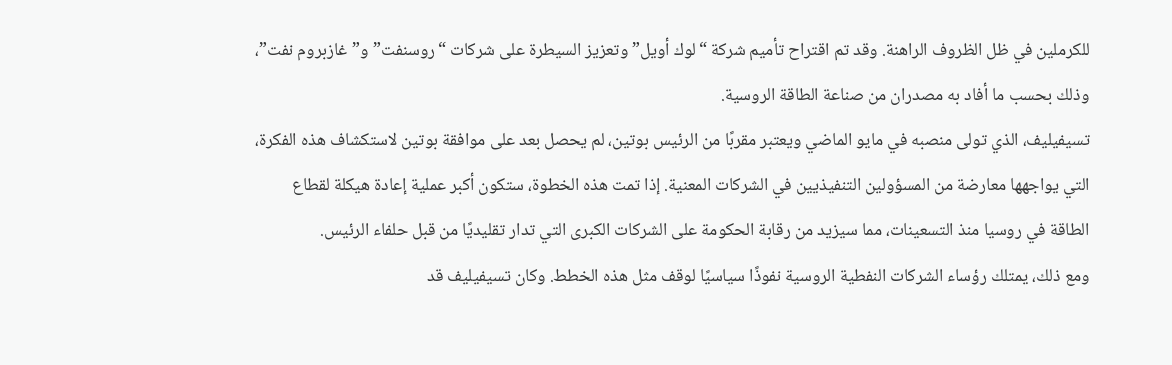للكرملين في ظل الظروف الراهنة. وقد تم اقتراح تأميم شركة “لوك أويل” وتعزيز السيطرة على شركات “روسنفت” و”غازبروم نفت”، وذلك بحسب ما أفاد به مصدران من صناعة الطاقة الروسية.
تسيفيليف، الذي تولى منصبه في مايو الماضي ويعتبر مقربًا من الرئيس بوتين، لم يحصل بعد على موافقة بوتين لاستكشاف هذه الفكرة، التي يواجهها معارضة من المسؤولين التنفيذيين في الشركات المعنية. إذا تمت هذه الخطوة، ستكون أكبر عملية إعادة هيكلة لقطاع الطاقة في روسيا منذ التسعينات، مما سيزيد من رقابة الحكومة على الشركات الكبرى التي تدار تقليديًا من قبل حلفاء الرئيس.
ومع ذلك، يمتلك رؤساء الشركات النفطية الروسية نفوذًا سياسيًا لوقف مثل هذه الخطط. وكان تسيفيليف قد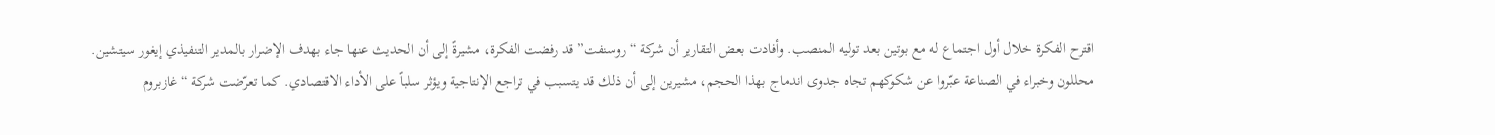اقترح الفكرة خلال أول اجتماع له مع بوتين بعد توليه المنصب. وأفادت بعض التقارير أن شركة “روسنفت” قد رفضت الفكرة، مشيرةً إلى أن الحديث عنها جاء بهدف الإضرار بالمدير التنفيذي إيغور سيتشين.
محللون وخبراء في الصناعة عبّروا عن شكوكهم تجاه جدوى اندماج بهذا الحجم، مشيرين إلى أن ذلك قد يتسبب في تراجع الإنتاجية ويؤثر سلباً على الأداء الاقتصادي. كما تعرّضت شركة “غازبروم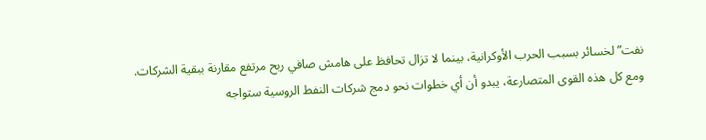نفت” لخسائر بسبب الحرب الأوكرانية، بينما لا تزال تحافظ على هامش صافي ربح مرتفع مقارنة ببقية الشركات.
ومع كل هذه القوى المتصارعة، يبدو أن أي خطوات نحو دمج شركات النفط الروسية ستواجه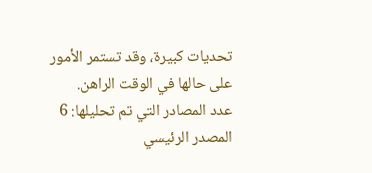تحديات كبيرة، وقد تستمر الأمور على حالها في الوقت الراهن.
عدد المصادر التي تم تحليلها: 6
المصدر الرئيسي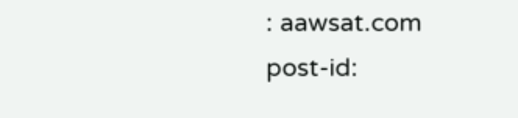: aawsat.com
post-id: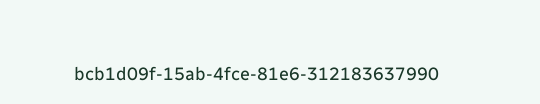bcb1d09f-15ab-4fce-81e6-312183637990